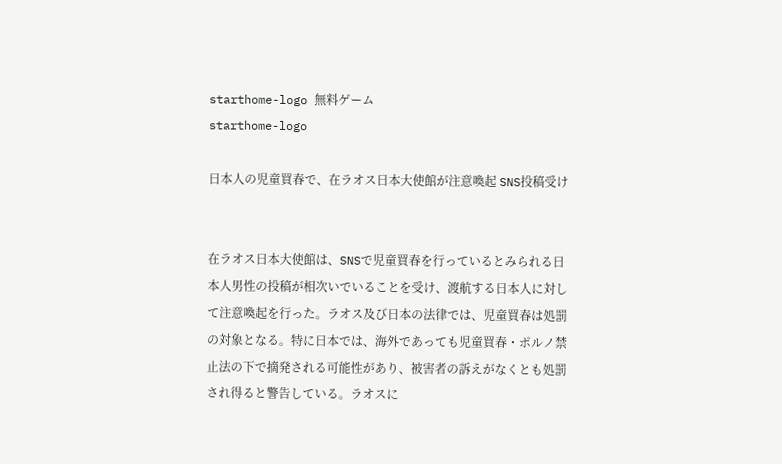starthome-logo 無料ゲーム
starthome-logo

日本人の児童買春で、在ラオス日本大使館が注意喚起 SNS投稿受け


在ラオス日本大使館は、SNSで児童買春を行っているとみられる日本人男性の投稿が相次いでいることを受け、渡航する日本人に対して注意喚起を行った。ラオス及び日本の法律では、児童買春は処罰の対象となる。特に日本では、海外であっても児童買春・ポルノ禁止法の下で摘発される可能性があり、被害者の訴えがなくとも処罰され得ると警告している。ラオスに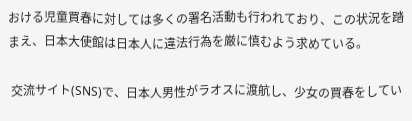おける児童買春に対しては多くの署名活動も行われており、この状況を踏まえ、日本大使館は日本人に違法行為を厳に慎むよう求めている。

 交流サイト(SNS)で、日本人男性がラオスに渡航し、少女の買春をしてい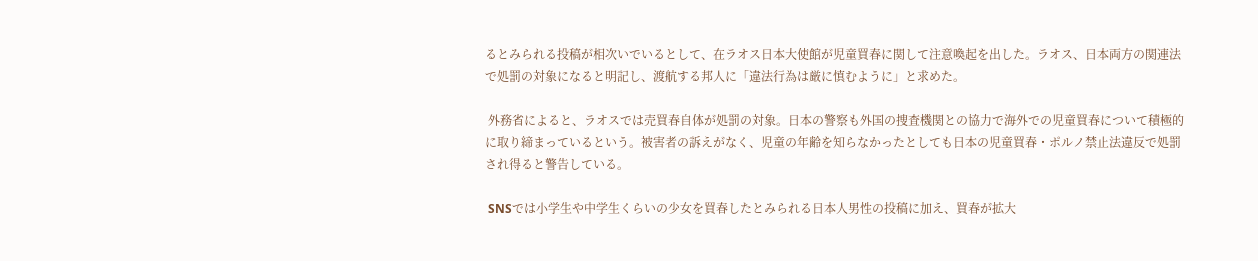るとみられる投稿が相次いでいるとして、在ラオス日本大使館が児童買春に関して注意喚起を出した。ラオス、日本両方の関連法で処罰の対象になると明記し、渡航する邦人に「違法行為は厳に慎むように」と求めた。

 外務省によると、ラオスでは売買春自体が処罰の対象。日本の警察も外国の捜査機関との協力で海外での児童買春について積極的に取り締まっているという。被害者の訴えがなく、児童の年齢を知らなかったとしても日本の児童買春・ポルノ禁止法違反で処罰され得ると警告している。

 SNSでは小学生や中学生くらいの少女を買春したとみられる日本人男性の投稿に加え、買春が拡大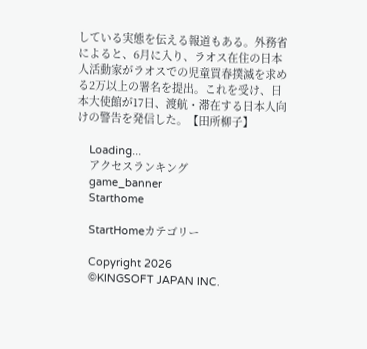している実態を伝える報道もある。外務省によると、6月に入り、ラオス在住の日本人活動家がラオスでの児童買春撲滅を求める2万以上の署名を提出。これを受け、日本大使館が17日、渡航・滞在する日本人向けの警告を発信した。【田所柳子】

    Loading...
    アクセスランキング
    game_banner
    Starthome

    StartHomeカテゴリー

    Copyright 2026
    ©KINGSOFT JAPAN INC.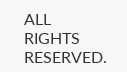ALL RIGHTS RESERVED.